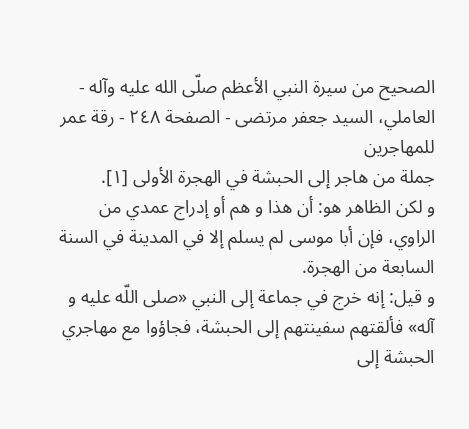الصحيح من سيرة النبي الأعظم صلّى الله عليه وآله - العاملي، السيد جعفر مرتضى - الصفحة ٢٤٨ - رقة عمر للمهاجرين
جملة من هاجر إلى الحبشة في الهجرة الأولى [١].
و لكن الظاهر هو: أن هذا و هم أو إدراج عمدي من الراوي، فإن أبا موسى لم يسلم إلا في المدينة في السنة السابعة من الهجرة.
و قيل: إنه خرج في جماعة إلى النبي «صلى اللّه عليه و آله» فألقتهم سفينتهم إلى الحبشة، فجاؤوا مع مهاجري الحبشة إلى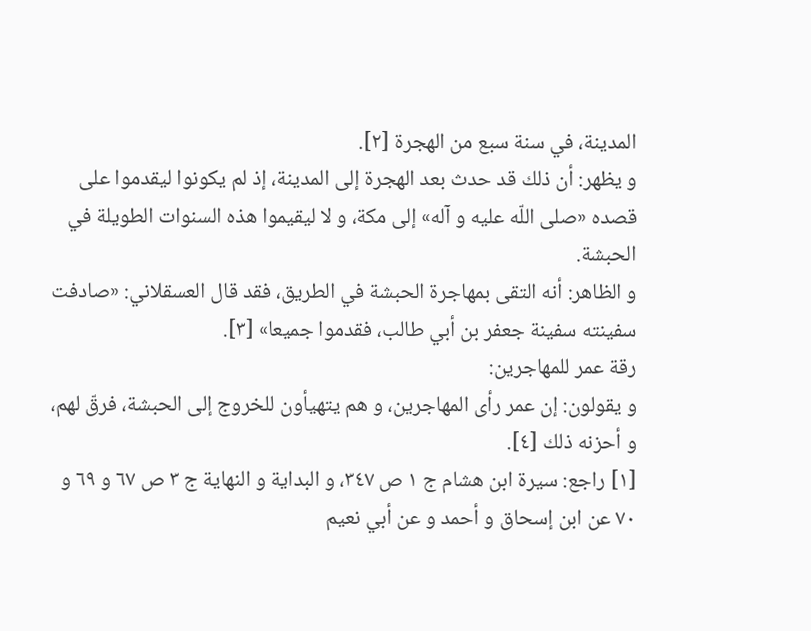المدينة، في سنة سبع من الهجرة [٢].
و يظهر: أن ذلك قد حدث بعد الهجرة إلى المدينة، إذ لم يكونوا ليقدموا على قصده «صلى اللّه عليه و آله» إلى مكة، و لا ليقيموا هذه السنوات الطويلة في الحبشة.
و الظاهر: أنه التقى بمهاجرة الحبشة في الطريق، فقد قال العسقلاني: «صادفت سفينته سفينة جعفر بن أبي طالب، فقدموا جميعا» [٣].
رقة عمر للمهاجرين:
و يقولون: إن عمر رأى المهاجرين، و هم يتهيأون للخروج إلى الحبشة، فرقّ لهم، و أحزنه ذلك [٤].
[١] راجع: سيرة ابن هشام ج ١ ص ٣٤٧، و البداية و النهاية ج ٣ ص ٦٧ و ٦٩ و ٧٠ عن ابن إسحاق و أحمد و عن أبي نعيم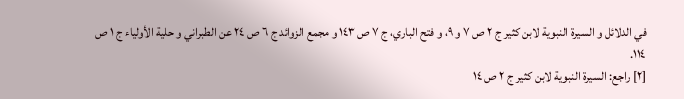في الدلائل و السيرة النبوية لابن كثير ج ٢ ص ٧ و ٩، و فتح الباري، ج ٧ ص ١٤٣ و مجمع الزوائد ج ٦ ص ٢٤ عن الطبراني و حلية الأولياء ج ١ ص ١١٤.
[٢] راجع: السيرة النبوية لابن كثير ج ٢ ص ١٤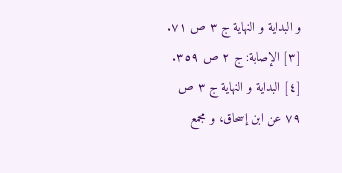و البداية و النهاية ج ٣ ص ٧١.
[٣] الإصابة: ج ٢ ص ٣٥٩.
[٤] البداية و النهاية ج ٣ ص ٧٩ عن ابن إسحاق، و مجمع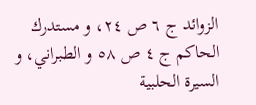الزوائد ج ٦ ص ٢٤، و مستدرك الحاكم ج ٤ ص ٥٨ و الطبراني، و السيرة الحلبية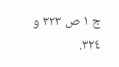ج ١ ص ٣٢٣ و ٣٢٤.